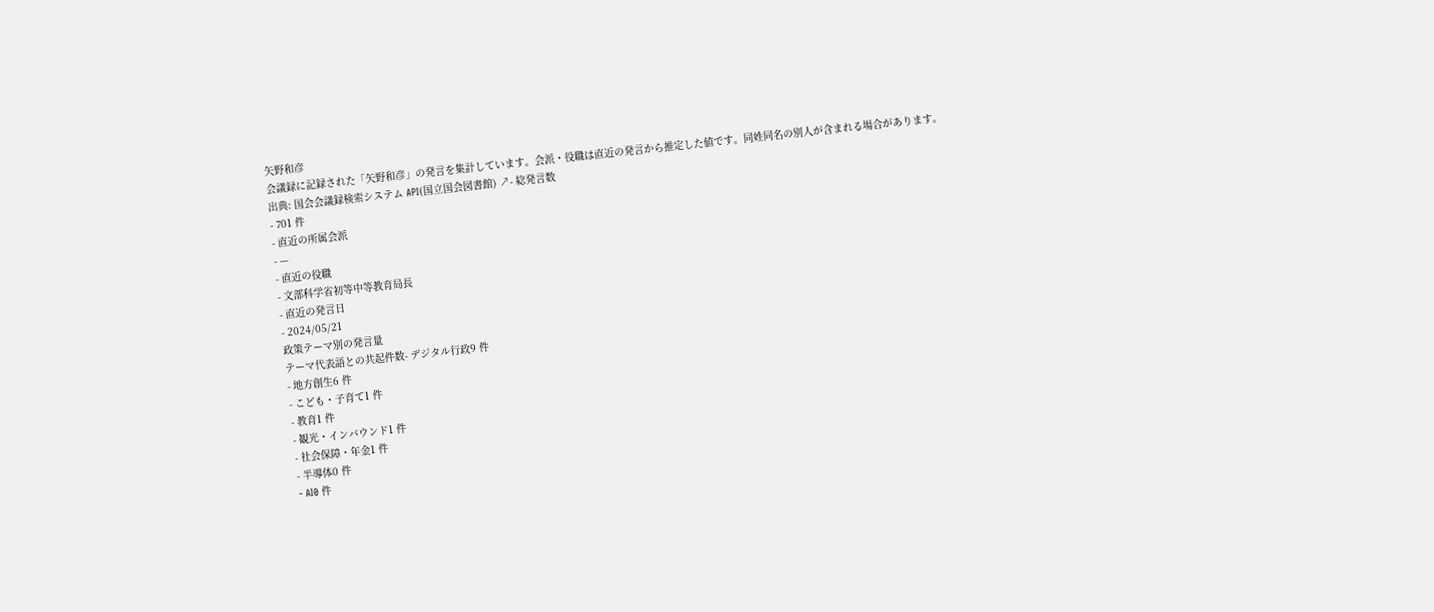矢野和彦
会議録に記録された「矢野和彦」の発言を集計しています。会派・役職は直近の発言から推定した値です。同姓同名の別人が含まれる場合があります。
出典: 国会会議録検索システム API(国立国会図書館) ↗- 総発言数
- 701 件
- 直近の所属会派
- —
- 直近の役職
- 文部科学省初等中等教育局長
- 直近の発言日
- 2024/05/21
政策テーマ別の発言量
テーマ代表語との共起件数- デジタル行政9 件
- 地方創生6 件
- こども・子育て1 件
- 教育1 件
- 観光・インバウンド1 件
- 社会保障・年金1 件
- 半導体0 件
- AI0 件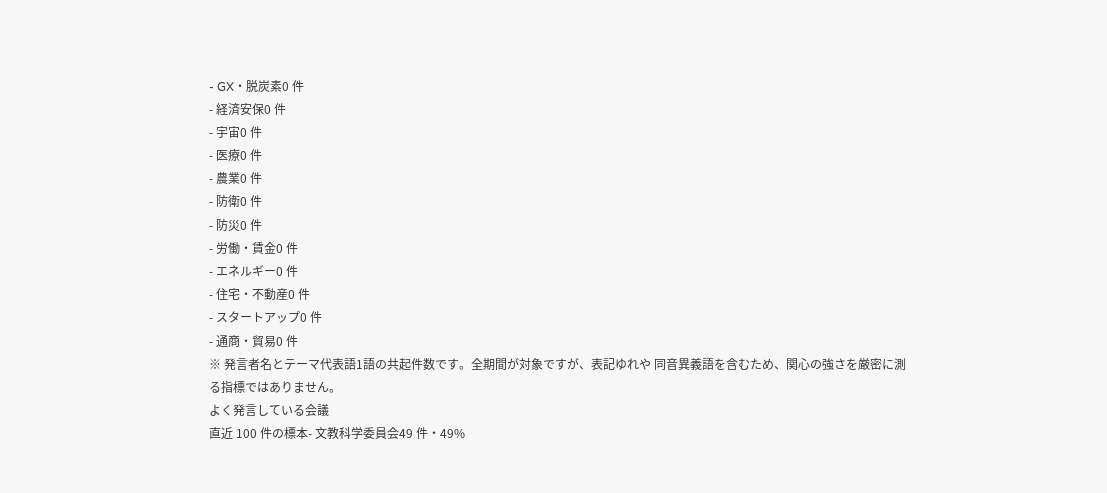- GX・脱炭素0 件
- 経済安保0 件
- 宇宙0 件
- 医療0 件
- 農業0 件
- 防衛0 件
- 防災0 件
- 労働・賃金0 件
- エネルギー0 件
- 住宅・不動産0 件
- スタートアップ0 件
- 通商・貿易0 件
※ 発言者名とテーマ代表語1語の共起件数です。全期間が対象ですが、表記ゆれや 同音異義語を含むため、関心の強さを厳密に測る指標ではありません。
よく発言している会議
直近 100 件の標本- 文教科学委員会49 件・49%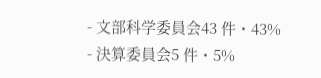- 文部科学委員会43 件・43%
- 決算委員会5 件・5%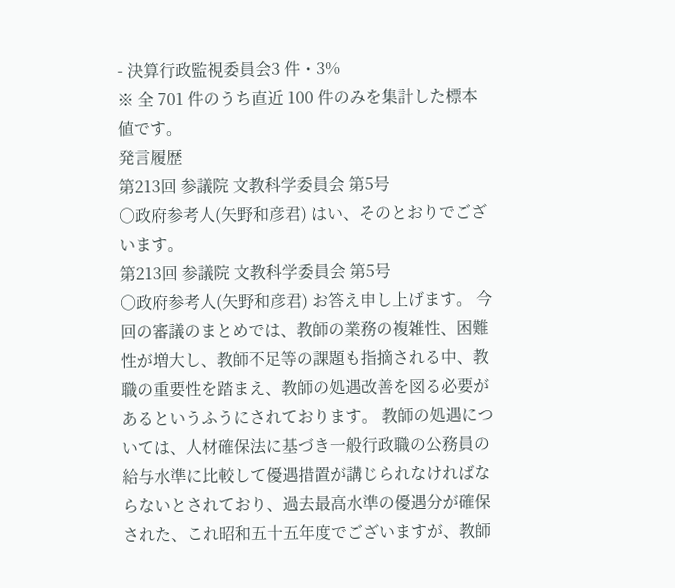- 決算行政監視委員会3 件・3%
※ 全 701 件のうち直近 100 件のみを集計した標本値です。
発言履歴
第213回 参議院 文教科学委員会 第5号
○政府参考人(矢野和彦君) はい、そのとおりでございます。
第213回 参議院 文教科学委員会 第5号
○政府参考人(矢野和彦君) お答え申し上げます。 今回の審議のまとめでは、教師の業務の複雑性、困難性が増大し、教師不足等の課題も指摘される中、教職の重要性を踏まえ、教師の処遇改善を図る必要があるというふうにされております。 教師の処遇については、人材確保法に基づき一般行政職の公務員の給与水準に比較して優遇措置が講じられなければならないとされており、過去最高水準の優遇分が確保された、これ昭和五十五年度でございますが、教師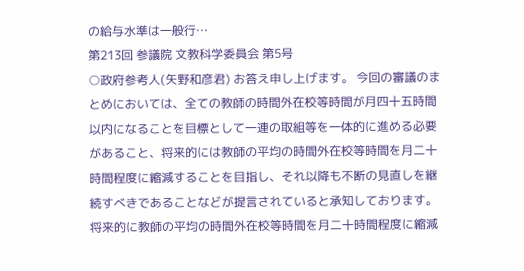の給与水準は一般行…
第213回 参議院 文教科学委員会 第5号
○政府参考人(矢野和彦君) お答え申し上げます。 今回の審議のまとめにおいては、全ての教師の時間外在校等時間が月四十五時間以内になることを目標として一連の取組等を一体的に進める必要があること、将来的には教師の平均の時間外在校等時間を月二十時間程度に縮減することを目指し、それ以降も不断の見直しを継続すべきであることなどが提言されていると承知しております。 将来的に教師の平均の時間外在校等時間を月二十時間程度に縮減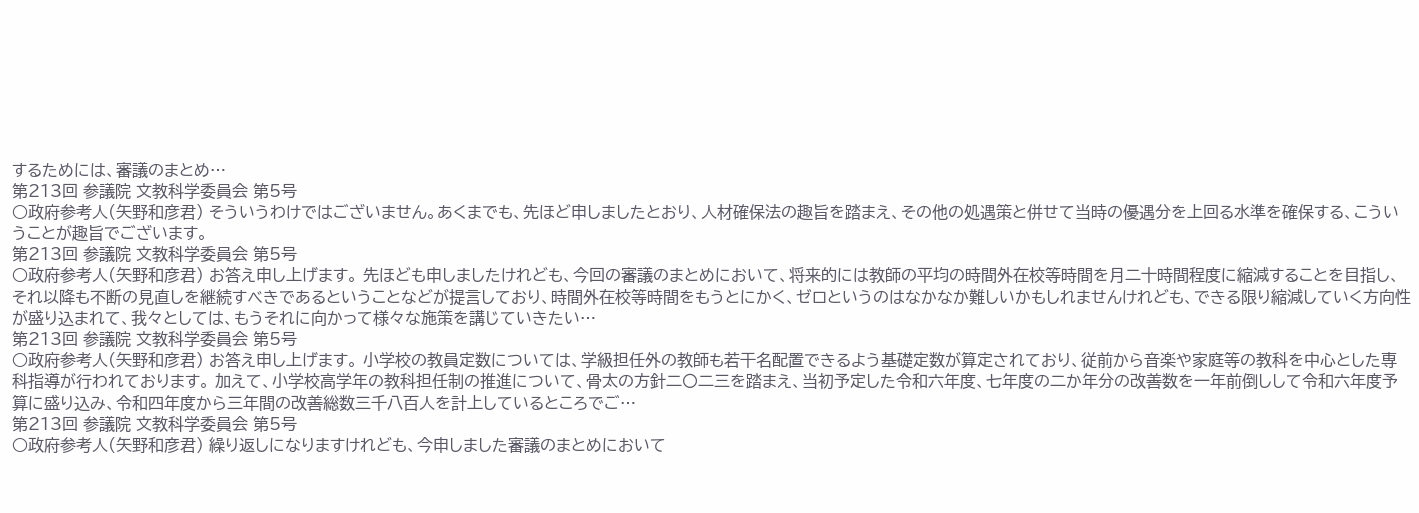するためには、審議のまとめ…
第213回 参議院 文教科学委員会 第5号
○政府参考人(矢野和彦君) そういうわけではございません。あくまでも、先ほど申しましたとおり、人材確保法の趣旨を踏まえ、その他の処遇策と併せて当時の優遇分を上回る水準を確保する、こういうことが趣旨でございます。
第213回 参議院 文教科学委員会 第5号
○政府参考人(矢野和彦君) お答え申し上げます。 先ほども申しましたけれども、今回の審議のまとめにおいて、将来的には教師の平均の時間外在校等時間を月二十時間程度に縮減することを目指し、それ以降も不断の見直しを継続すべきであるということなどが提言しており、時間外在校等時間をもうとにかく、ゼロというのはなかなか難しいかもしれませんけれども、できる限り縮減していく方向性が盛り込まれて、我々としては、もうそれに向かって様々な施策を講じていきたい…
第213回 参議院 文教科学委員会 第5号
○政府参考人(矢野和彦君) お答え申し上げます。 小学校の教員定数については、学級担任外の教師も若干名配置できるよう基礎定数が算定されており、従前から音楽や家庭等の教科を中心とした専科指導が行われております。 加えて、小学校高学年の教科担任制の推進について、骨太の方針二〇二三を踏まえ、当初予定した令和六年度、七年度の二か年分の改善数を一年前倒しして令和六年度予算に盛り込み、令和四年度から三年間の改善総数三千八百人を計上しているところでご…
第213回 参議院 文教科学委員会 第5号
○政府参考人(矢野和彦君) 繰り返しになりますけれども、今申しました審議のまとめにおいて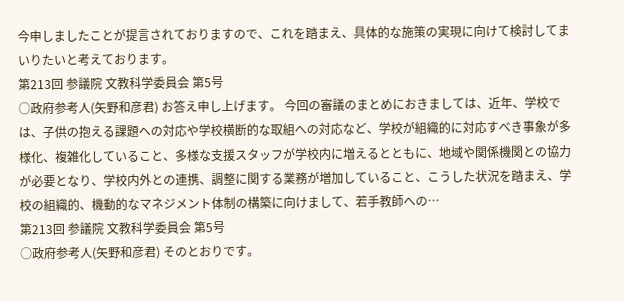今申しましたことが提言されておりますので、これを踏まえ、具体的な施策の実現に向けて検討してまいりたいと考えております。
第213回 参議院 文教科学委員会 第5号
○政府参考人(矢野和彦君) お答え申し上げます。 今回の審議のまとめにおきましては、近年、学校では、子供の抱える課題への対応や学校横断的な取組への対応など、学校が組織的に対応すべき事象が多様化、複雑化していること、多様な支援スタッフが学校内に増えるとともに、地域や関係機関との協力が必要となり、学校内外との連携、調整に関する業務が増加していること、こうした状況を踏まえ、学校の組織的、機動的なマネジメント体制の構築に向けまして、若手教師への…
第213回 参議院 文教科学委員会 第5号
○政府参考人(矢野和彦君) そのとおりです。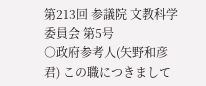第213回 参議院 文教科学委員会 第5号
○政府参考人(矢野和彦君) この職につきまして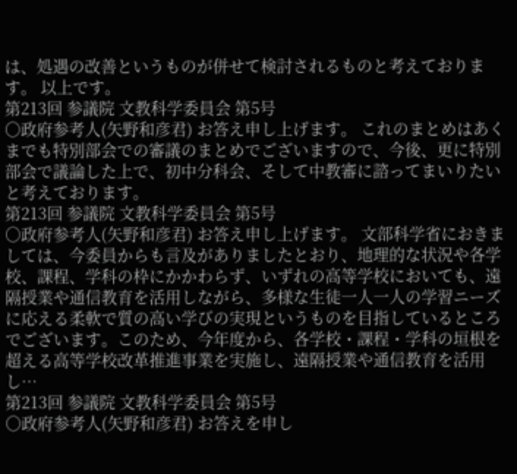は、処遇の改善というものが併せて検討されるものと考えております。 以上です。
第213回 参議院 文教科学委員会 第5号
○政府参考人(矢野和彦君) お答え申し上げます。 これのまとめはあくまでも特別部会での審議のまとめでございますので、今後、更に特別部会で議論した上で、初中分科会、そして中教審に諮ってまいりたいと考えております。
第213回 参議院 文教科学委員会 第5号
○政府参考人(矢野和彦君) お答え申し上げます。 文部科学省におきましては、今委員からも言及がありましたとおり、地理的な状況や各学校、課程、学科の枠にかかわらず、いずれの高等学校においても、遠隔授業や通信教育を活用しながら、多様な生徒一人一人の学習ニーズに応える柔軟で質の高い学びの実現というものを目指しているところでございます。このため、今年度から、各学校・課程・学科の垣根を超える高等学校改革推進事業を実施し、遠隔授業や通信教育を活用し…
第213回 参議院 文教科学委員会 第5号
○政府参考人(矢野和彦君) お答えを申し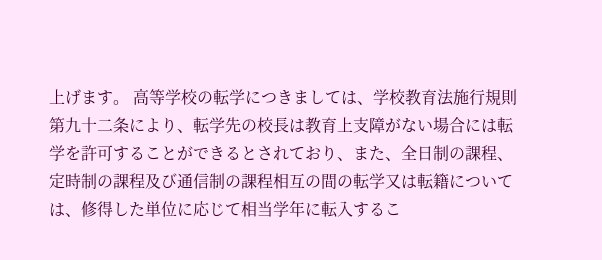上げます。 高等学校の転学につきましては、学校教育法施行規則第九十二条により、転学先の校長は教育上支障がない場合には転学を許可することができるとされており、また、全日制の課程、定時制の課程及び通信制の課程相互の間の転学又は転籍については、修得した単位に応じて相当学年に転入するこ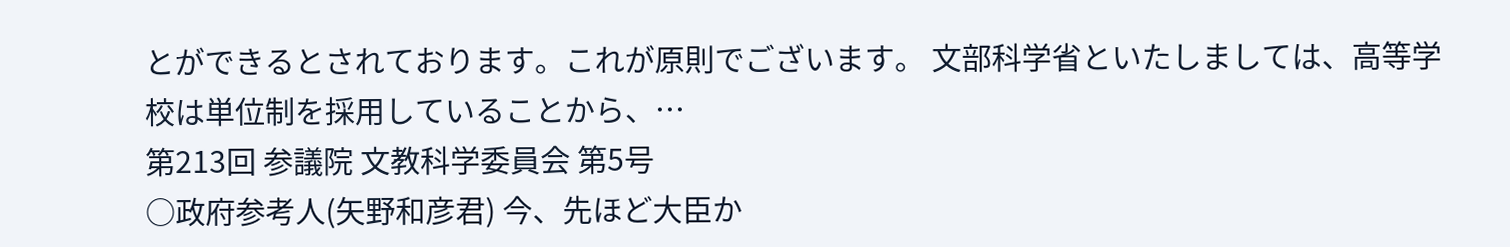とができるとされております。これが原則でございます。 文部科学省といたしましては、高等学校は単位制を採用していることから、…
第213回 参議院 文教科学委員会 第5号
○政府参考人(矢野和彦君) 今、先ほど大臣か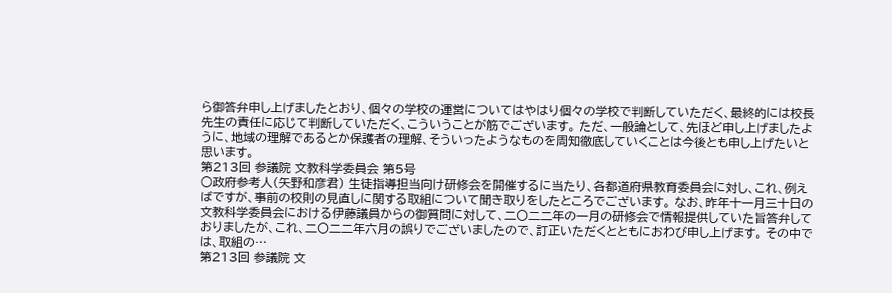ら御答弁申し上げましたとおり、個々の学校の運営についてはやはり個々の学校で判断していただく、最終的には校長先生の責任に応じて判断していただく、こういうことが筋でございます。 ただ、一般論として、先ほど申し上げましたように、地域の理解であるとか保護者の理解、そういったようなものを周知徹底していくことは今後とも申し上げたいと思います。
第213回 参議院 文教科学委員会 第5号
○政府参考人(矢野和彦君) 生徒指導担当向け研修会を開催するに当たり、各都道府県教育委員会に対し、これ、例えばですが、事前の校則の見直しに関する取組について聞き取りをしたところでございます。 なお、昨年十一月三十日の文教科学委員会における伊藤議員からの御質問に対して、二〇二二年の一月の研修会で情報提供していた旨答弁しておりましたが、これ、二〇二二年六月の誤りでございましたので、訂正いただくとともにおわび申し上げます。 その中では、取組の…
第213回 参議院 文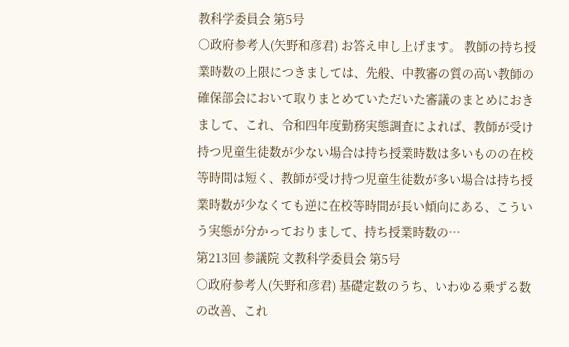教科学委員会 第5号
○政府参考人(矢野和彦君) お答え申し上げます。 教師の持ち授業時数の上限につきましては、先般、中教審の質の高い教師の確保部会において取りまとめていただいた審議のまとめにおきまして、これ、令和四年度勤務実態調査によれば、教師が受け持つ児童生徒数が少ない場合は持ち授業時数は多いものの在校等時間は短く、教師が受け持つ児童生徒数が多い場合は持ち授業時数が少なくても逆に在校等時間が長い傾向にある、こういう実態が分かっておりまして、持ち授業時数の…
第213回 参議院 文教科学委員会 第5号
○政府参考人(矢野和彦君) 基礎定数のうち、いわゆる乗ずる数の改善、これ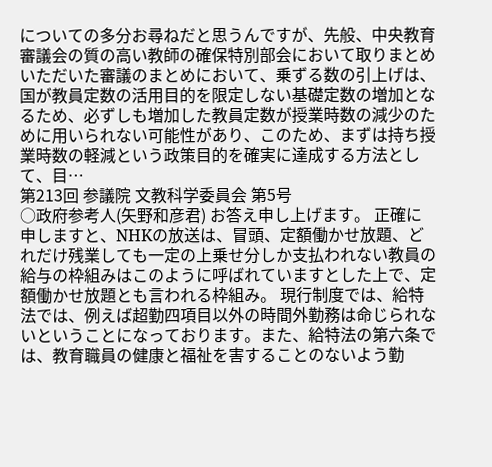についての多分お尋ねだと思うんですが、先般、中央教育審議会の質の高い教師の確保特別部会において取りまとめいただいた審議のまとめにおいて、乗ずる数の引上げは、国が教員定数の活用目的を限定しない基礎定数の増加となるため、必ずしも増加した教員定数が授業時数の減少のために用いられない可能性があり、このため、まずは持ち授業時数の軽減という政策目的を確実に達成する方法として、目…
第213回 参議院 文教科学委員会 第5号
○政府参考人(矢野和彦君) お答え申し上げます。 正確に申しますと、NHKの放送は、冒頭、定額働かせ放題、どれだけ残業しても一定の上乗せ分しか支払われない教員の給与の枠組みはこのように呼ばれていますとした上で、定額働かせ放題とも言われる枠組み。 現行制度では、給特法では、例えば超勤四項目以外の時間外勤務は命じられないということになっております。また、給特法の第六条では、教育職員の健康と福祉を害することのないよう勤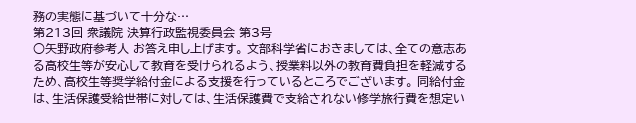務の実態に基づいて十分な…
第213回 衆議院 決算行政監視委員会 第3号
○矢野政府参考人 お答え申し上げます。 文部科学省におきましては、全ての意志ある高校生等が安心して教育を受けられるよう、授業料以外の教育費負担を軽減するため、高校生等奨学給付金による支援を行っているところでございます。 同給付金は、生活保護受給世帯に対しては、生活保護費で支給されない修学旅行費を想定い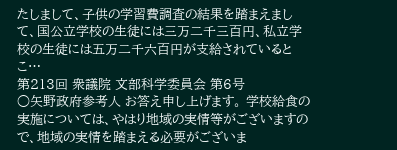たしまして、子供の学習費調査の結果を踏まえまして、国公立学校の生徒には三万二千三百円、私立学校の生徒には五万二千六百円が支給されているとこ…
第213回 衆議院 文部科学委員会 第6号
○矢野政府参考人 お答え申し上げます。 学校給食の実施については、やはり地域の実情等がございますので、地域の実情を踏まえる必要がございま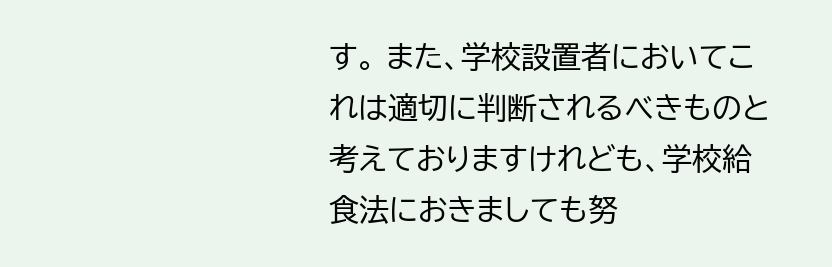す。 また、学校設置者においてこれは適切に判断されるべきものと考えておりますけれども、学校給食法におきましても努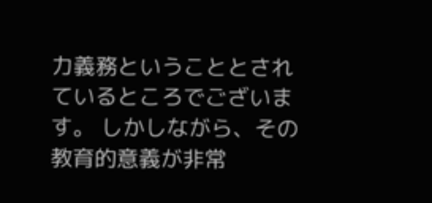力義務ということとされているところでございます。 しかしながら、その教育的意義が非常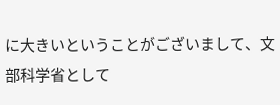に大きいということがございまして、文部科学省として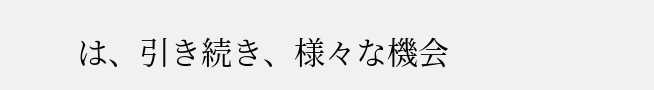は、引き続き、様々な機会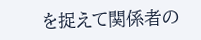を捉えて関係者の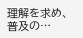理解を求め、普及の…